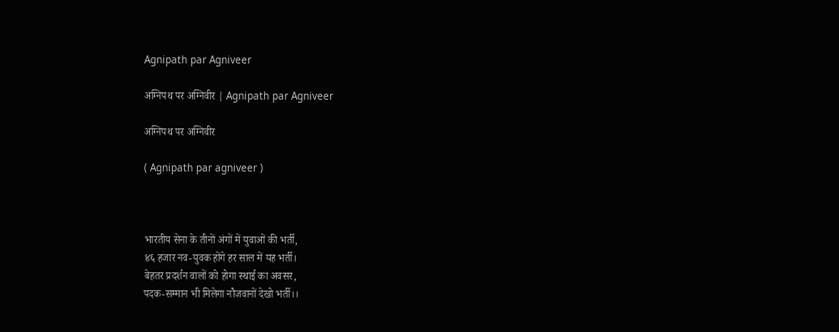Agnipath par Agniveer

अग्निपथ पर अग्निवीर | Agnipath par Agniveer

अग्निपथ पर अग्निवीर

( Agnipath par agniveer )



भारतीय सेना के तीनों अंगों में युवाओं की भर्ती,
४६ हजार नव-युवक होंगे हर साल में यह भर्ती।
बेहतर प्रदर्शन वालों को होगा स्थाई ‌का अवसर,
पदक-सम्मान भी मिलेगा नौजवानों देखो भर्ती।।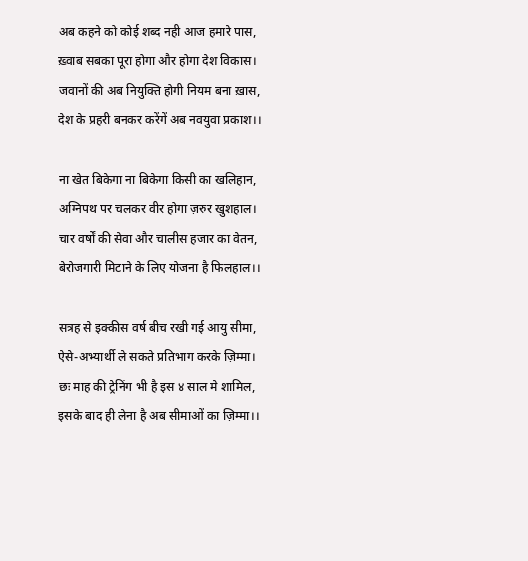अब कहने को कोई शब्द नही आज हमारे पास,
ख़्वाब सबका पूरा होगा और होगा देश विकास।
जवानों की अब नियुक्ति होगी नियम बना ख़ास,
देश के प्रहरी बनकर करेंगें अब नवयुवा प्रकाश।।

ना खेत बिकेगा ना बिकेगा किसी का खलिहान‌,
अग्निपथ पर चलकर वीर होगा ज़रुर खुशहाल।
चार वर्षों की सेवा और चालीस हजार का वेतन,
बेरोजगारी मिटाने के लिए योजना है फिलहाल।।

सत्रह से इक्कीस वर्ष बीच रखी गई आयु सीमा,
ऐसे-अभ्यार्थी ले सकते प्रतिभाग करके ज़िम्मा।
छः माह की ट्रेनिंग भी है इस ४ साल मे शामिल,
इसके बाद ही लेना है अब सीमाओं का ज़िम्मा।।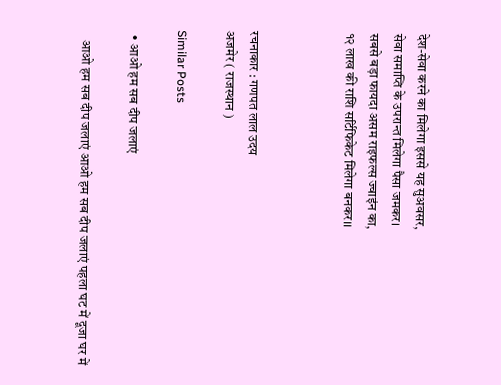देश-सेवा करने का मिलेगा इससे यह सुअवसर,
सेवा समाप्ति के उपरान्त मिलेगा पैसा जमकर।
सबसे बड़ा फायदा असम राइफल्स ज्वाइंन का,
१२ लाख की राशि सर्टिफिकेट मिलेगा बनकर।।



रचनाकार : गणपत लाल उदय
अजमेर ( राजस्थान )

Similar Posts

  • आओ हम सब दीप जलाएं

    आओ हम सब दीप जलाएं आओ हम सब दीप जलाएं पहला घट में दूजा घर में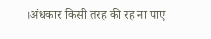।अंधकार किसी तरह की रह ना पाए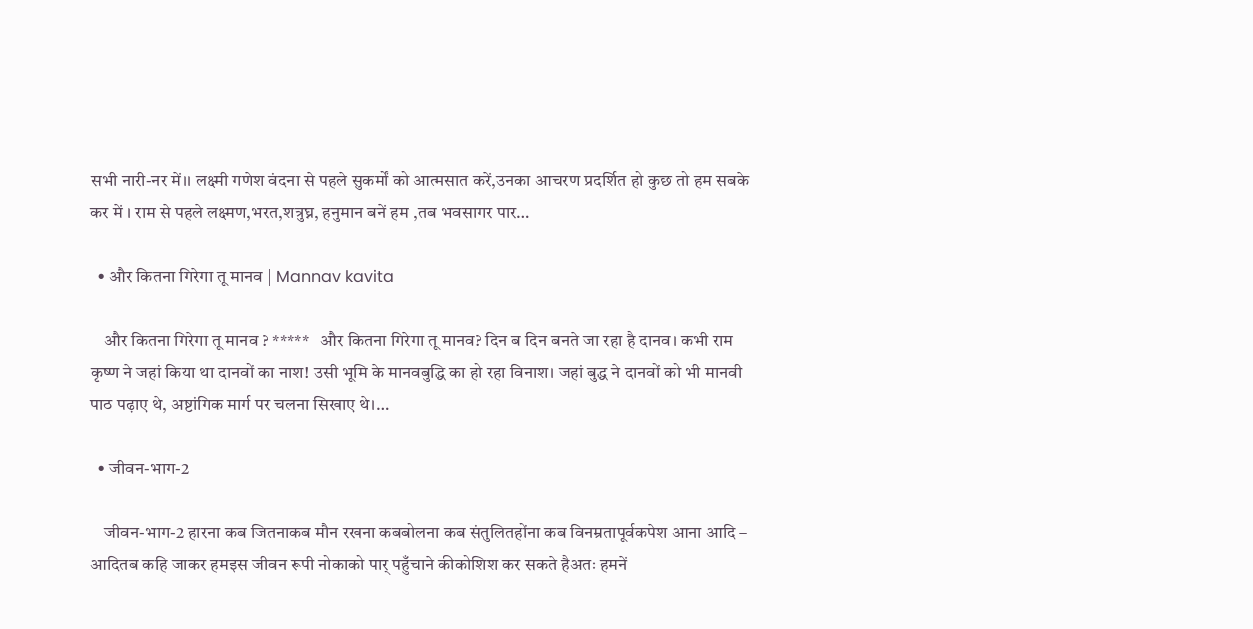सभी नारी-नर में।। लक्ष्मी गणेश वंदना से पहले सुकर्मों को आत्मसात करें,उनका आचरण प्रदर्शित हो कुछ तो हम सबके कर में । राम से पहले लक्ष्मण,भरत,शत्रुघ्न, हनुमान बनें हम ,तब भवसागर पार…

  • और कितना गिरेगा तू मानव | Mannav kavita

    और कितना गिरेगा तू मानव ? *****   और कितना गिरेगा तू मानव? दिन ब दिन बनते जा रहा है दानव। कभी राम कृष्ण ने जहां किया था दानवों का नाश! उसी भूमि के मानवबुद्धि का हो रहा विनाश। जहां बुद्ध ने दानवों को भी मानवी पाठ पढ़ाए थे, अष्टांगिक मार्ग पर चलना सिखाए थे।…

  • जीवन-भाग-2

    जीवन-भाग-2 हारना कब जितनाकब मौन रखना कबबोलना कब संतुलितहोंना कब विनम्रतापूर्वकपेश आना आदि – आदितब कहि जाकर हमइस जीवन रूपी नोकाको पार् पहुँचाने कीकोशिश कर सकते हैअतः हमनें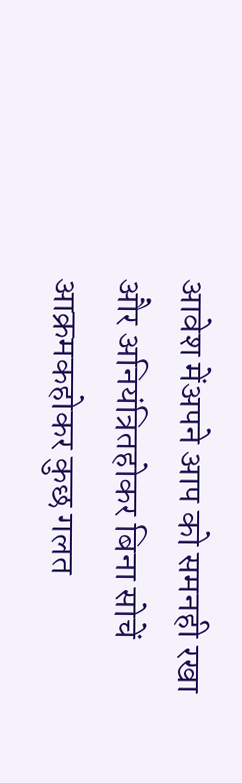आवेश मेंअपने आप को समनही रखा और अनियंत्रितहोकर बिना सोचें आक्रमकहोकर कुछ गलत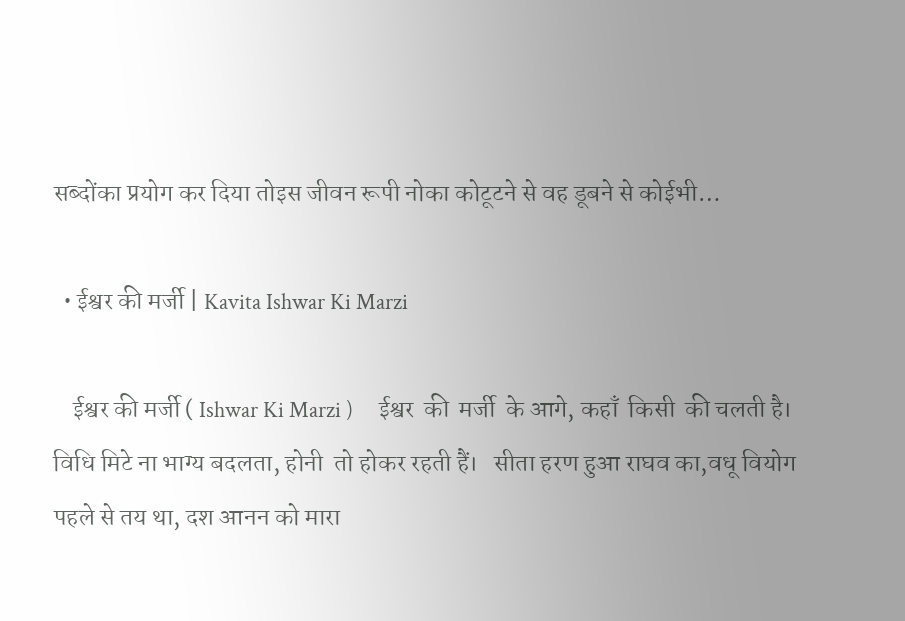सब्दोंका प्रयोग कर दिया तोइस जीवन रूपी नोका कोटूटने से वह डूबने से कोईभी…

  • ईश्वर की मर्जी | Kavita Ishwar Ki Marzi

    ईश्वर की मर्जी ( Ishwar Ki Marzi )     ईश्वर  की  मर्जी  के आगे, कहाँ  किसी  की चलती है। विधि मिटे ना भाग्य बदलता, होनी  तो होकर रहती हैं।   सीता हरण हुआ राघव का,वधू वियोग पहले से तय था, दश आनन को मारा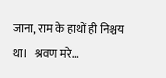जाना, राम के हाथों ही निश्चय था।   श्रवण मरे…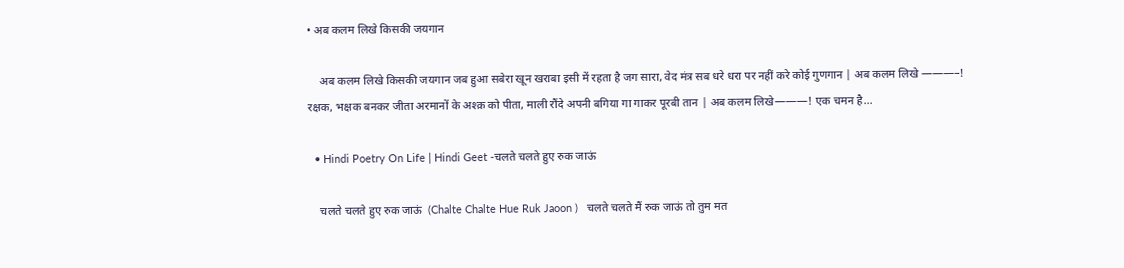• अब कलम लिखे किसकी जयगान

    अब कलम लिखे किसकी जयगान जब हुआ सबेरा खून खराबा इसी में रहता है जग सारा, वेद मंत्र सब धरे धरा पर नहीं करे कोई गुणगान | अब कलम लिखे ———–! रक्षक, भक्षक बनकर जीता अरमानों के अश्क़ को पीता, माली रौंदे अपनी बगिया गा गाकर पूरबी तान | अब कलम लिखे———! एक चमन है…

  • Hindi Poetry On Life | Hindi Geet -चलते चलते हुए रुक जाऊं

    चलते चलते हुए रुक जाऊं  (Chalte Chalte Hue Ruk Jaoon )   चलते चलते मैं रुक जाऊं तो तुम मत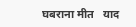घबराना मीत   याद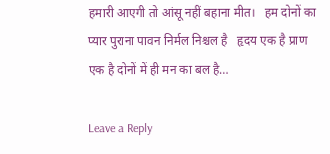हमारी आएगी तो आंसू नहीं बहाना मीत।   हम दोनों का प्यार पुराना पावन निर्मल निश्चल है   हृदय एक है प्राण एक है दोनों में ही मन का बल है…

Leave a Reply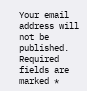Your email address will not be published. Required fields are marked *